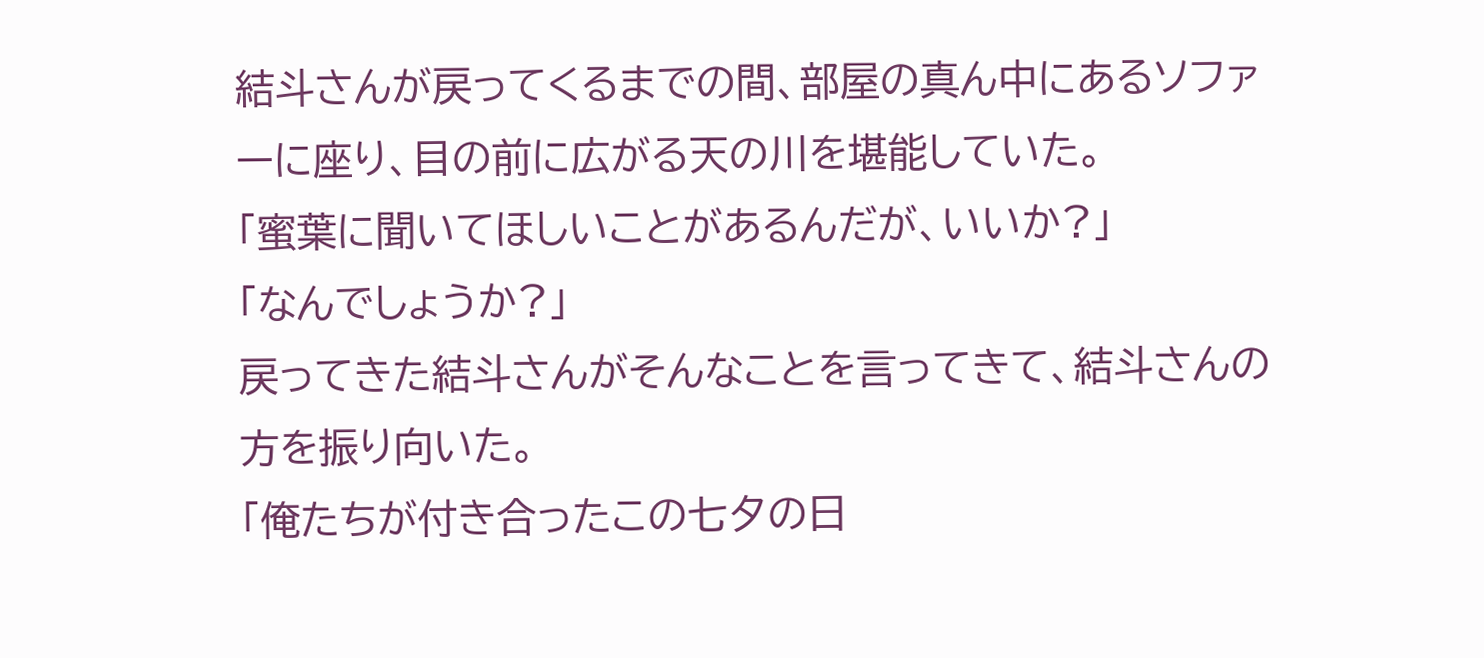結斗さんが戻ってくるまでの間、部屋の真ん中にあるソファーに座り、目の前に広がる天の川を堪能していた。
「蜜葉に聞いてほしいことがあるんだが、いいか?」
「なんでしょうか?」
戻ってきた結斗さんがそんなことを言ってきて、結斗さんの方を振り向いた。
「俺たちが付き合ったこの七夕の日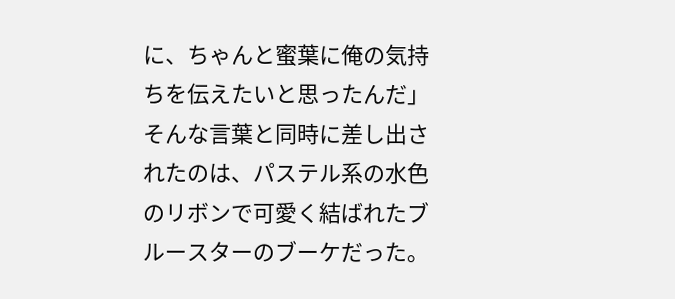に、ちゃんと蜜葉に俺の気持ちを伝えたいと思ったんだ」
そんな言葉と同時に差し出されたのは、パステル系の水色のリボンで可愛く結ばれたブルースターのブーケだった。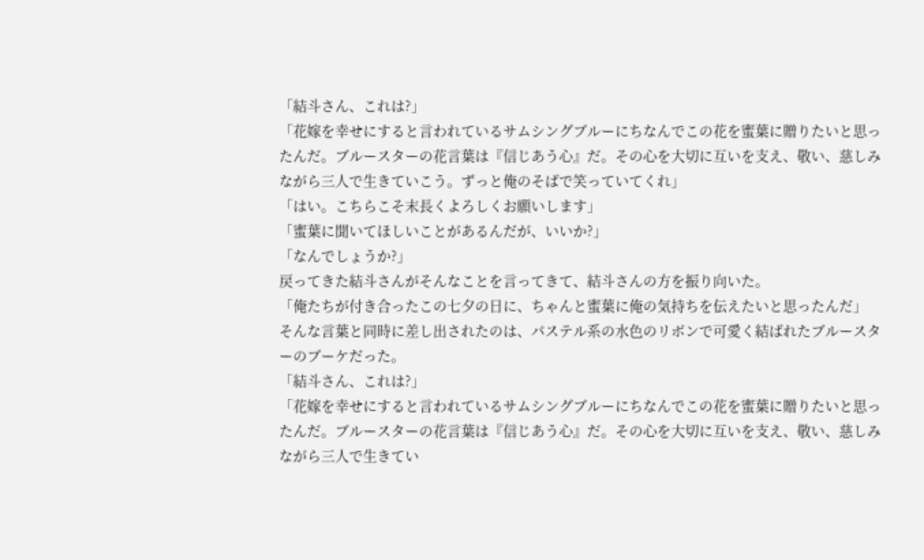「結斗さん、これは?」
「花嫁を幸せにすると言われているサムシングブルーにちなんでこの花を蜜葉に贈りたいと思ったんだ。ブルースターの花言葉は『信じあう心』だ。その心を大切に互いを支え、敬い、慈しみながら三人で生きていこう。ずっと俺のそばで笑っていてくれ」
「はい。こちらこそ末長くよろしくお願いします」
「蜜葉に聞いてほしいことがあるんだが、いいか?」
「なんでしょうか?」
戻ってきた結斗さんがそんなことを言ってきて、結斗さんの方を振り向いた。
「俺たちが付き合ったこの七夕の日に、ちゃんと蜜葉に俺の気持ちを伝えたいと思ったんだ」
そんな言葉と同時に差し出されたのは、パステル系の水色のリボンで可愛く結ばれたブルースターのブーケだった。
「結斗さん、これは?」
「花嫁を幸せにすると言われているサムシングブルーにちなんでこの花を蜜葉に贈りたいと思ったんだ。ブルースターの花言葉は『信じあう心』だ。その心を大切に互いを支え、敬い、慈しみながら三人で生きてい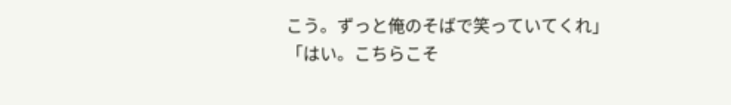こう。ずっと俺のそばで笑っていてくれ」
「はい。こちらこそ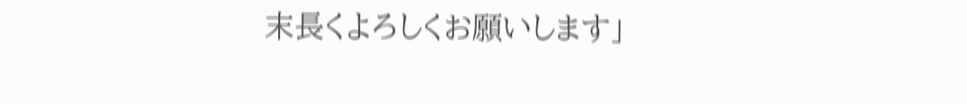末長くよろしくお願いします」